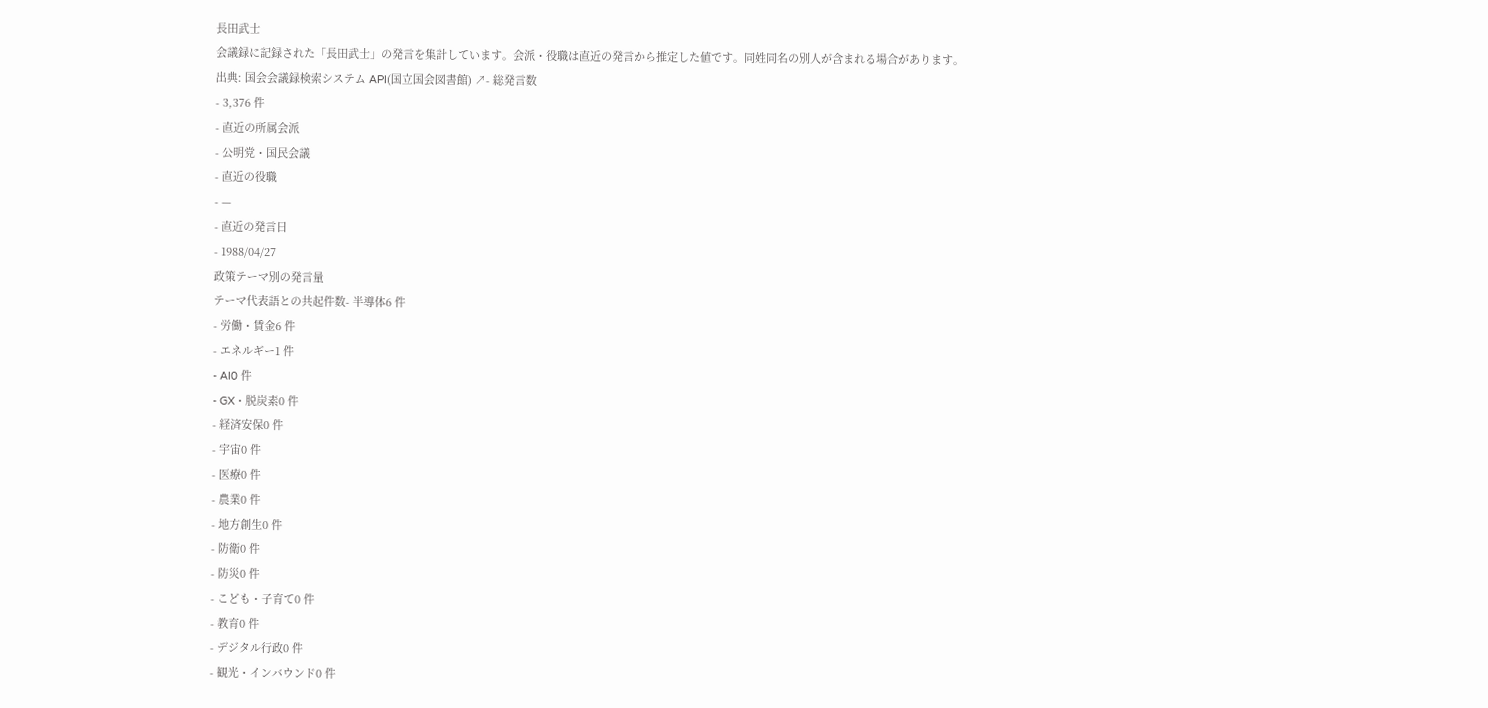長田武士
会議録に記録された「長田武士」の発言を集計しています。会派・役職は直近の発言から推定した値です。同姓同名の別人が含まれる場合があります。
出典: 国会会議録検索システム API(国立国会図書館) ↗- 総発言数
- 3,376 件
- 直近の所属会派
- 公明党・国民会議
- 直近の役職
- —
- 直近の発言日
- 1988/04/27
政策テーマ別の発言量
テーマ代表語との共起件数- 半導体6 件
- 労働・賃金6 件
- エネルギー1 件
- AI0 件
- GX・脱炭素0 件
- 経済安保0 件
- 宇宙0 件
- 医療0 件
- 農業0 件
- 地方創生0 件
- 防衛0 件
- 防災0 件
- こども・子育て0 件
- 教育0 件
- デジタル行政0 件
- 観光・インバウンド0 件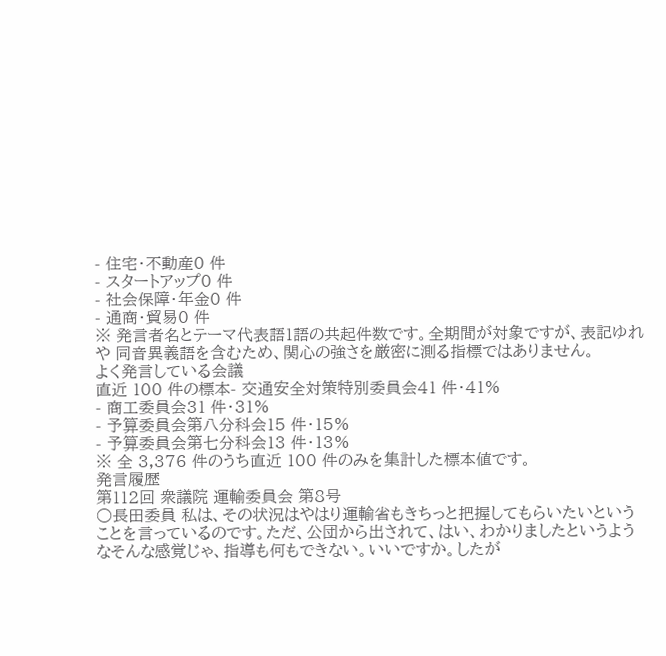- 住宅・不動産0 件
- スタートアップ0 件
- 社会保障・年金0 件
- 通商・貿易0 件
※ 発言者名とテーマ代表語1語の共起件数です。全期間が対象ですが、表記ゆれや 同音異義語を含むため、関心の強さを厳密に測る指標ではありません。
よく発言している会議
直近 100 件の標本- 交通安全対策特別委員会41 件・41%
- 商工委員会31 件・31%
- 予算委員会第八分科会15 件・15%
- 予算委員会第七分科会13 件・13%
※ 全 3,376 件のうち直近 100 件のみを集計した標本値です。
発言履歴
第112回 衆議院 運輸委員会 第8号
○長田委員 私は、その状況はやはり運輸省もきちっと把握してもらいたいということを言っているのです。ただ、公団から出されて、はい、わかりましたというようなそんな感覚じゃ、指導も何もできない。いいですか。したが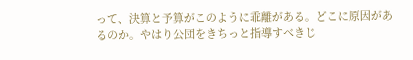って、決算と予算がこのように乖離がある。どこに原因があるのか。やはり公団をきちっと指導すべきじ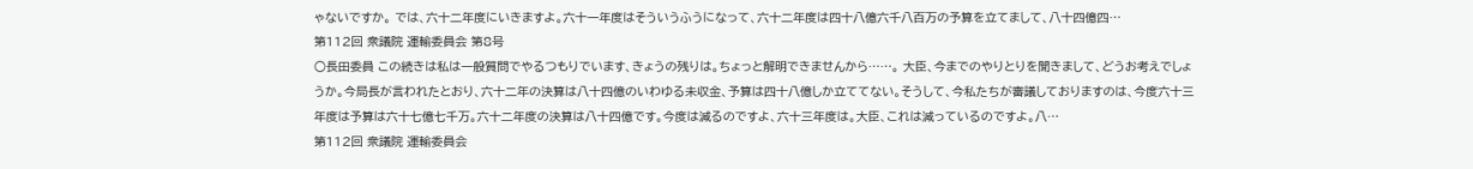ゃないですか。 では、六十二年度にいきますよ。六十一年度はそういうふうになって、六十二年度は四十八億六千八百万の予算を立てまして、八十四億四…
第112回 衆議院 運輸委員会 第8号
○長田委員 この続きは私は一般質問でやるつもりでいます、きょうの残りは。ちょっと解明できませんから……。 大臣、今までのやりとりを聞きまして、どうお考えでしょうか。今局長が言われたとおり、六十二年の決算は八十四億のいわゆる未収金、予算は四十八億しか立ててない。そうして、今私たちが審議しておりますのは、今度六十三年度は予算は六十七億七千万。六十二年度の決算は八十四億です。今度は減るのですよ、六十三年度は。大臣、これは減っているのですよ。八…
第112回 衆議院 運輸委員会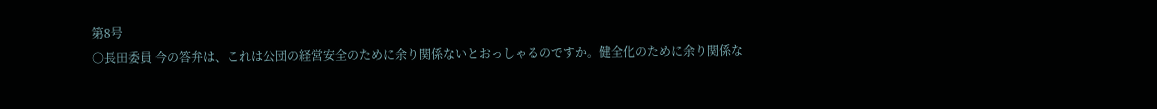第8号
○長田委員 今の答弁は、これは公団の経営安全のために余り関係ないとおっしゃるのですか。健全化のために余り関係な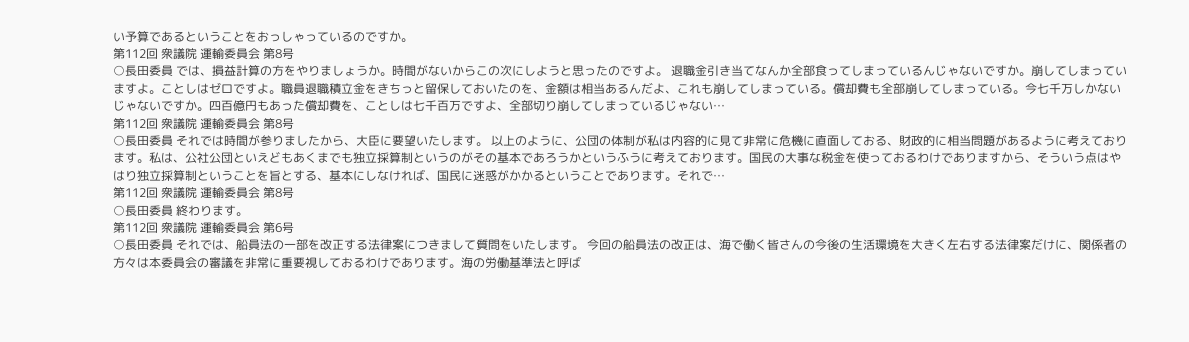い予算であるということをおっしゃっているのですか。
第112回 衆議院 運輸委員会 第8号
○長田委員 では、損益計算の方をやりましょうか。時間がないからこの次にしようと思ったのですよ。 退職金引き当てなんか全部食ってしまっているんじゃないですか。崩してしまっていますよ。ことしはゼロですよ。職員退職積立金をきちっと留保しておいたのを、金額は相当あるんだよ、これも崩してしまっている。償却費も全部崩してしまっている。今七千万しかないじゃないですか。四百億円もあった償却費を、ことしは七千百万ですよ、全部切り崩してしまっているじゃない…
第112回 衆議院 運輸委員会 第8号
○長田委員 それでは時間が参りましたから、大臣に要望いたします。 以上のように、公団の体制が私は内容的に見て非常に危機に直面しておる、財政的に相当問題があるように考えております。私は、公社公団といえどもあくまでも独立採算制というのがその基本であろうかというふうに考えております。国民の大事な税金を使っておるわけでありますから、そういう点はやはり独立採算制ということを旨とする、基本にしなければ、国民に迷惑がかかるということであります。それで…
第112回 衆議院 運輸委員会 第8号
○長田委員 終わります。
第112回 衆議院 運輸委員会 第6号
○長田委員 それでは、船員法の一部を改正する法律案につきまして質問をいたします。 今回の船員法の改正は、海で働く皆さんの今後の生活環境を大きく左右する法律案だけに、関係者の方々は本委員会の審議を非常に重要視しておるわけであります。海の労働基準法と呼ば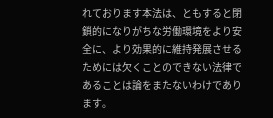れております本法は、ともすると閉鎖的になりがちな労働環境をより安全に、より効果的に維持発展させるためには欠くことのできない法律であることは論をまたないわけであります。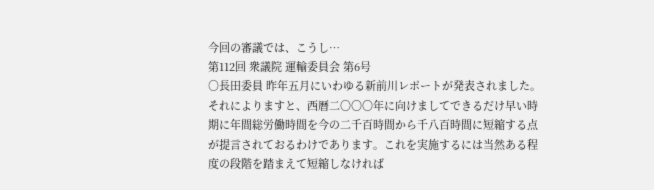今回の審議では、こうし…
第112回 衆議院 運輸委員会 第6号
○長田委員 昨年五月にいわゆる新前川レポートが発表されました。それによりますと、西暦二〇〇〇年に向けましてできるだけ早い時期に年間総労働時間を今の二千百時間から千八百時間に短縮する点が提言されておるわけであります。これを実施するには当然ある程度の段階を踏まえて短縮しなければ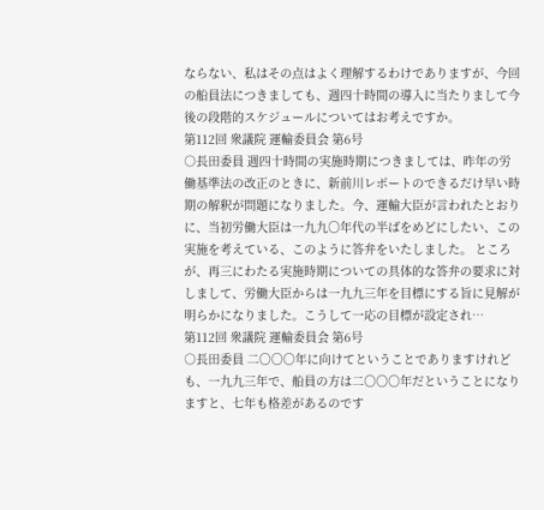ならない、私はその点はよく理解するわけでありますが、今回の船員法につきましても、週四十時間の導入に当たりまして今後の段階的スケジュールについてはお考えですか。
第112回 衆議院 運輸委員会 第6号
○長田委員 週四十時間の実施時期につきましては、昨年の労働基準法の改正のときに、新前川レポートのできるだけ早い時期の解釈が問題になりました。今、運輸大臣が言われたとおりに、当初労働大臣は一九九〇年代の半ばをめどにしたい、この実施を考えている、このように答弁をいたしました。 ところが、再三にわたる実施時期についての具体的な答弁の要求に対しまして、労働大臣からは一九九三年を目標にする旨に見解が明らかになりました。こうして一応の目標が設定され…
第112回 衆議院 運輸委員会 第6号
○長田委員 二〇〇〇年に向けてということでありますけれども、一九九三年で、船員の方は二〇〇〇年だということになりますと、七年も格差があるのです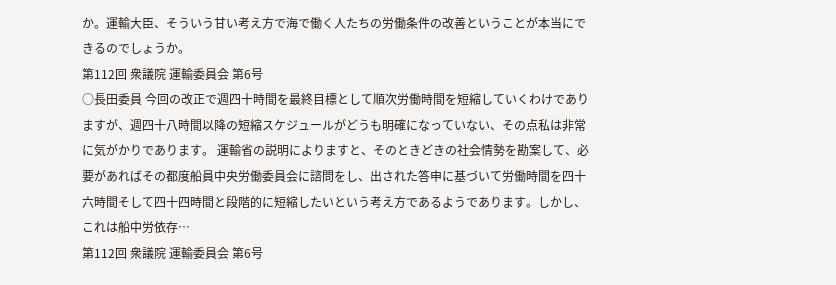か。運輸大臣、そういう甘い考え方で海で働く人たちの労働条件の改善ということが本当にできるのでしょうか。
第112回 衆議院 運輸委員会 第6号
○長田委員 今回の改正で週四十時間を最終目標として順次労働時間を短縮していくわけでありますが、週四十八時間以降の短縮スケジュールがどうも明確になっていない、その点私は非常に気がかりであります。 運輸省の説明によりますと、そのときどきの社会情勢を勘案して、必要があればその都度船員中央労働委員会に諮問をし、出された答申に基づいて労働時間を四十六時間そして四十四時間と段階的に短縮したいという考え方であるようであります。しかし、これは船中労依存…
第112回 衆議院 運輸委員会 第6号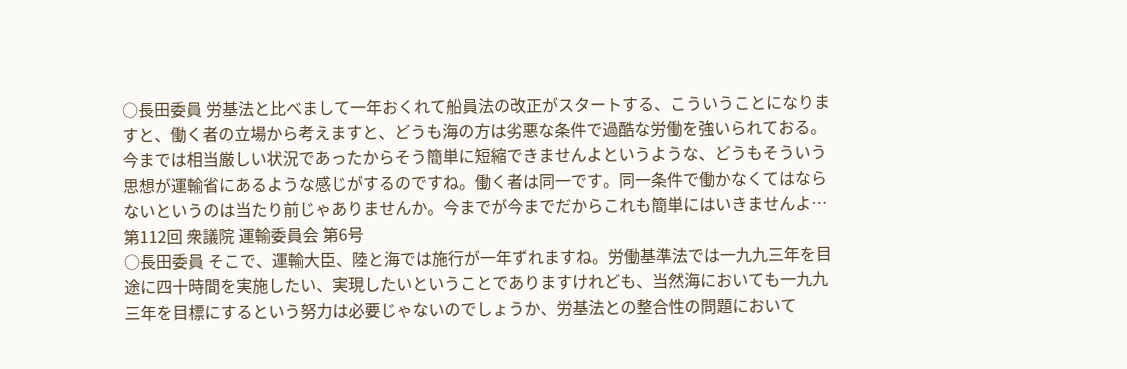○長田委員 労基法と比べまして一年おくれて船員法の改正がスタートする、こういうことになりますと、働く者の立場から考えますと、どうも海の方は劣悪な条件で過酷な労働を強いられておる。今までは相当厳しい状況であったからそう簡単に短縮できませんよというような、どうもそういう思想が運輸省にあるような感じがするのですね。働く者は同一です。同一条件で働かなくてはならないというのは当たり前じゃありませんか。今までが今までだからこれも簡単にはいきませんよ…
第112回 衆議院 運輸委員会 第6号
○長田委員 そこで、運輸大臣、陸と海では施行が一年ずれますね。労働基準法では一九九三年を目途に四十時間を実施したい、実現したいということでありますけれども、当然海においても一九九三年を目標にするという努力は必要じゃないのでしょうか、労基法との整合性の問題において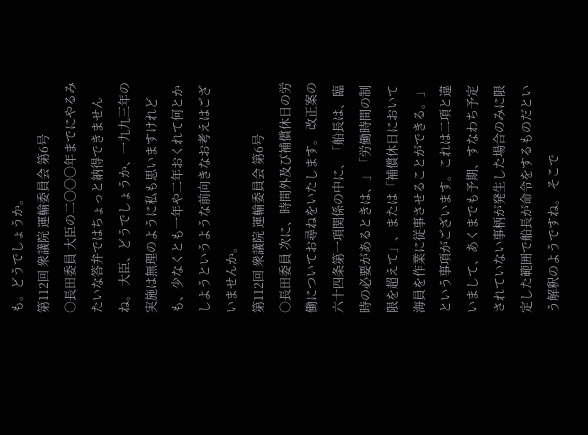も。どうでしょうか。
第112回 衆議院 運輸委員会 第6号
○長田委員 大臣の二〇〇〇年までにやるみたいな答弁ではちょっと納得できませんね。 大臣、どうでしょうか、一九九三年の実施は無理のように私も思いますけれども、少なくとも一年や二年おくれて何とかしようというような前向きなお考えはございませんか。
第112回 衆議院 運輸委員会 第6号
○長田委員 次に、時間外及び補償休日の労働についてお尋ねをいたします。 改正案の六十四条第一項関係の中に、「船長は、臨時の必要があるときは、」「労働時間の制限を超えて」、または「補償休日において海員を作業に従事させることができる。」という事項がございます。これは二項と違いまして、あくまでも予期、すなわち予定されていない事柄が発生した場合のみに限定した範囲で船長が命令をするものだという解釈のようですね。 そこで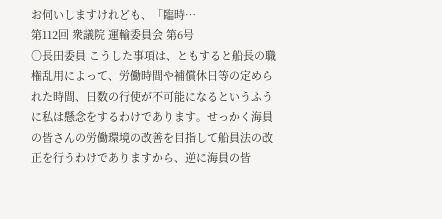お伺いしますけれども、「臨時…
第112回 衆議院 運輸委員会 第6号
○長田委員 こうした事項は、ともすると船長の職権乱用によって、労働時間や補償休日等の定められた時間、日数の行使が不可能になるというふうに私は懸念をするわけであります。せっかく海員の皆さんの労働環境の改善を目指して船員法の改正を行うわけでありますから、逆に海員の皆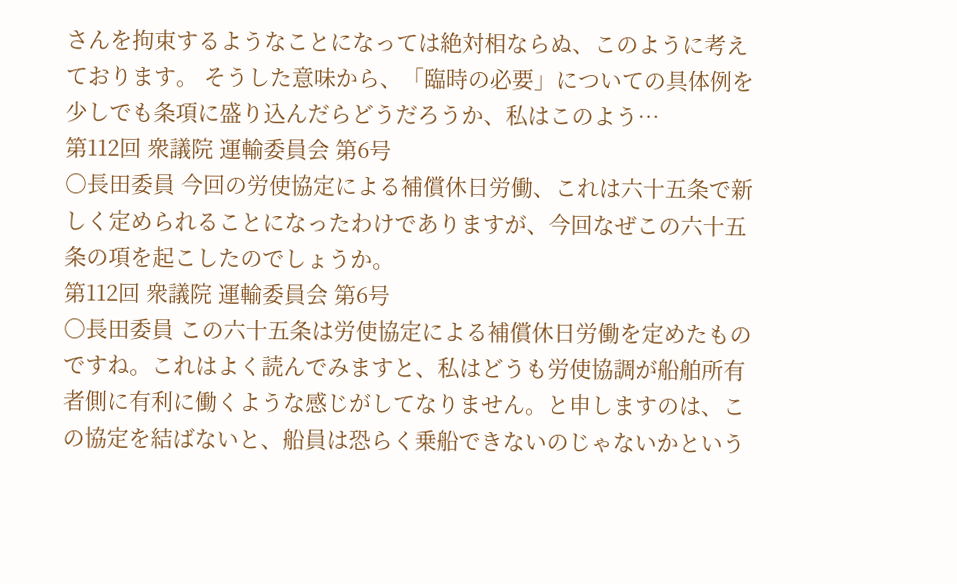さんを拘束するようなことになっては絶対相ならぬ、このように考えております。 そうした意味から、「臨時の必要」についての具体例を少しでも条項に盛り込んだらどうだろうか、私はこのよう…
第112回 衆議院 運輸委員会 第6号
○長田委員 今回の労使協定による補償休日労働、これは六十五条で新しく定められることになったわけでありますが、今回なぜこの六十五条の項を起こしたのでしょうか。
第112回 衆議院 運輸委員会 第6号
○長田委員 この六十五条は労使協定による補償休日労働を定めたものですね。これはよく読んでみますと、私はどうも労使協調が船舶所有者側に有利に働くような感じがしてなりません。と申しますのは、この協定を結ばないと、船員は恐らく乗船できないのじゃないかという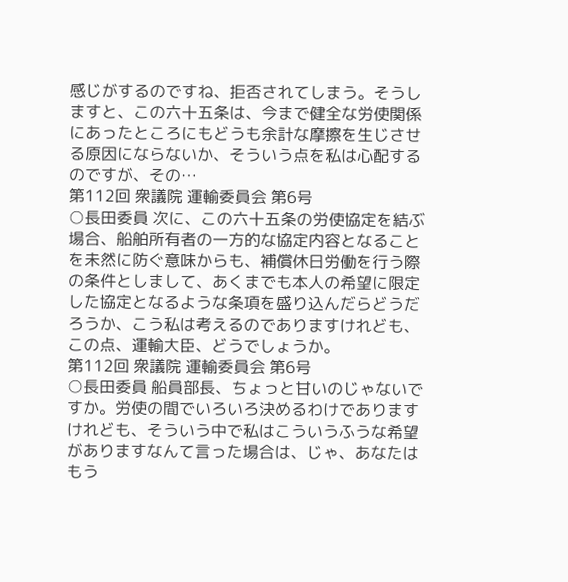感じがするのですね、拒否されてしまう。そうしますと、この六十五条は、今まで健全な労使関係にあったところにもどうも余計な摩擦を生じさせる原因にならないか、そういう点を私は心配するのですが、その…
第112回 衆議院 運輸委員会 第6号
○長田委員 次に、この六十五条の労使協定を結ぶ場合、船舶所有者の一方的な協定内容となることを未然に防ぐ意味からも、補償休日労働を行う際の条件としまして、あくまでも本人の希望に限定した協定となるような条項を盛り込んだらどうだろうか、こう私は考えるのでありますけれども、この点、運輸大臣、どうでしょうか。
第112回 衆議院 運輸委員会 第6号
○長田委員 船員部長、ちょっと甘いのじゃないですか。労使の間でいろいろ決めるわけでありますけれども、そういう中で私はこういうふうな希望がありますなんて言った場合は、じゃ、あなたはもう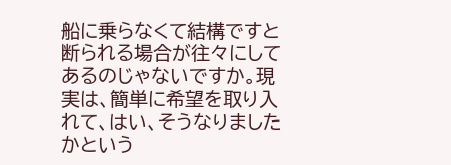船に乗らなくて結構ですと断られる場合が往々にしてあるのじゃないですか。現実は、簡単に希望を取り入れて、はい、そうなりましたかという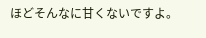ほどそんなに甘くないですよ。